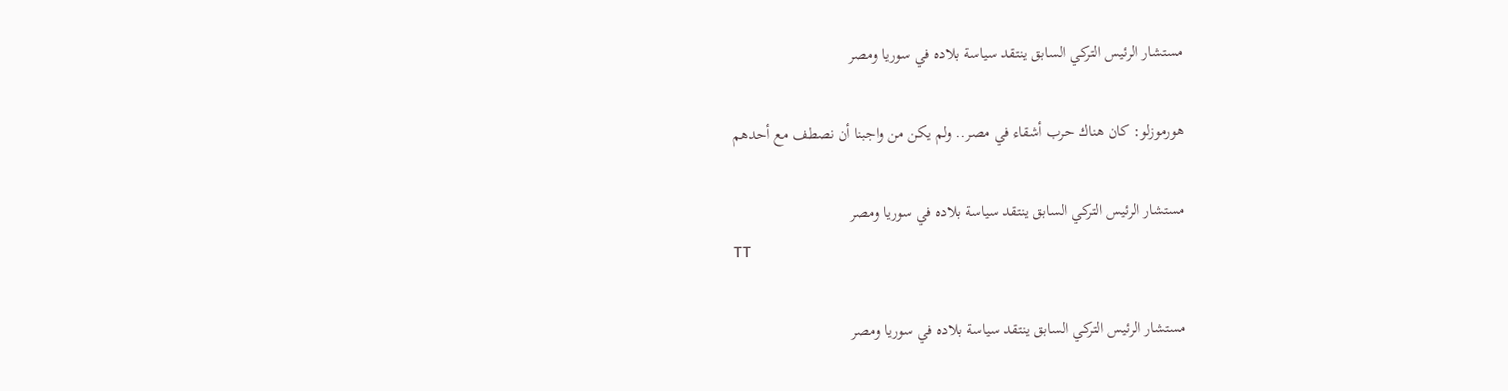مستشار الرئيس التركي السابق ينتقد سياسة بلاده في سوريا ومصر

هورموزلو: كان هناك حرب أشقاء في مصر.. ولم يكن من واجبنا أن نصطف مع أحدهم

مستشار الرئيس التركي السابق ينتقد سياسة بلاده في سوريا ومصر
TT

مستشار الرئيس التركي السابق ينتقد سياسة بلاده في سوريا ومصر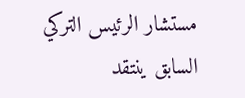مستشار الرئيس التركي السابق ينتقد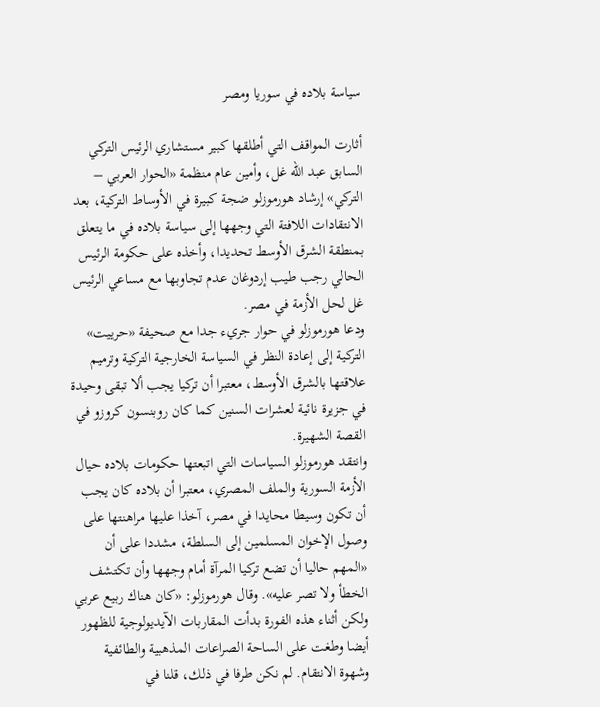سياسة بلاده في سوريا ومصر

أثارت المواقف التي أطلقها كبير مستشاري الرئيس التركي السابق عبد الله غل، وأمين عام منظمة «الحوار العربي – التركي» إرشاد هورموزلو ضجة كبيرة في الأوساط التركية، بعد الانتقادات اللافتة التي وجهها إلى سياسة بلاده في ما يتعلق بمنطقة الشرق الأوسط تحديدا، وأخذه على حكومة الرئيس الحالي رجب طيب إردوغان عدم تجاوبها مع مساعي الرئيس غل لحل الأزمة في مصر.
ودعا هورموزلو في حوار جريء جدا مع صحيفة «حرييت» التركية إلى إعادة النظر في السياسة الخارجية التركية وترميم علاقتها بالشرق الأوسط، معتبرا أن تركيا يجب ألا تبقى وحيدة في جزيرة نائية لعشرات السنين كما كان روبنسون كروزو في القصة الشهيرة.
وانتقد هورموزلو السياسات التي اتبعتها حكومات بلاده حيال الأزمة السورية والملف المصري، معتبرا أن بلاده كان يجب أن تكون وسيطا محايدا في مصر، آخذا عليها مراهنتها على وصول الإخوان المسلمين إلى السلطة، مشددا على أن «المهم حاليا أن تضع تركيا المرآة أمام وجهها وأن تكتشف الخطأ ولا تصر عليه». وقال هورموزلو: «كان هناك ربيع عربي ولكن أثناء هذه الفورة بدأت المقاربات الآيديولوجية للظهور أيضا وطغت على الساحة الصراعات المذهبية والطائفية وشهوة الانتقام. لم نكن طرفا في ذلك، قلنا في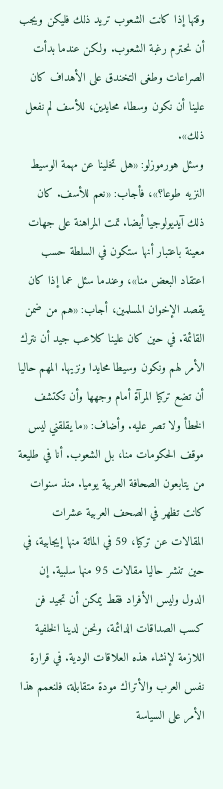وقتها إذا كانت الشعوب تريد ذلك فليكن ويجب أن نحترم رغبة الشعوب. ولكن عندما بدأت الصراعات وطغى التخندق على الأهداف كان علينا أن نكون وسطاء محايدين، للأسف لم نفعل ذلك».
وسئل هورموزلو: «هل تخلينا عن مهمة الوسيط النزيه طوعا؟»، فأجاب: «نعم للأسف. كان ذلك آيديولوجيا أيضا. تمت المراهنة على جهات معينة باعتبار أنها ستكون في السلطة حسب اعتقاد البعض منا»، وعندما سئل عما إذا كان يقصد الإخوان المسلمين، أجاب: «هم من ضمن القائمة. في حين كان علينا كلاعب جيد أن نترك الأمر لهم ونكون وسيطا محايدا ونزيها. المهم حاليا أن تضع تركيا المرآة أمام وجهها وأن تكتشف الخطأ ولا تصر عليه. وأضاف: «ما يقلقني ليس موقف الحكومات منا، بل الشعوب. أنا في طليعة من يتابعون الصحافة العربية يوميا. منذ سنوات كانت تظهر في الصحف العربية عشرات المقالات عن تركيا، 59 في المائة منها إيجابية، في حين تنشر حاليا مقالات 95 منها سلبية. إن الدول وليس الأفراد فقط يمكن أن تجيد فن كسب الصداقات الدائمة، ونحن لدينا الخلفية اللازمة لإنشاء هذه العلاقات الودية. في قرارة نفس العرب والأتراك مودة متقابلة، فلنعمم هذا الأمر على السياسة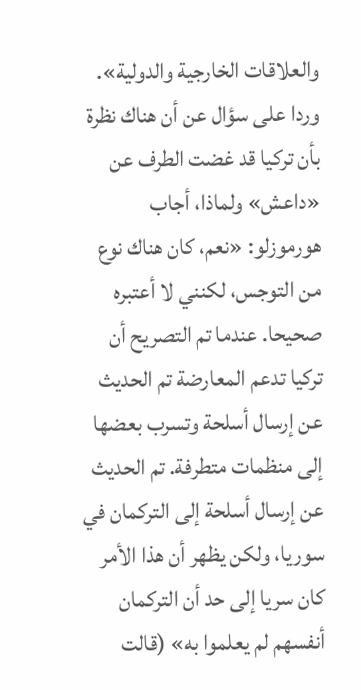والعلاقات الخارجية والدولية».
وردا على سؤال عن أن هناك نظرة بأن تركيا قد غضت الطرف عن «داعش» ولماذا، أجاب هورموزلو: «نعم، كان هناك نوع من التوجس، لكنني لا أعتبره صحيحا. عندما تم التصريح أن تركيا تدعم المعارضة تم الحديث عن إرسال أسلحة وتسرب بعضها إلى منظمات متطرفة. تم الحديث عن إرسال أسلحة إلى التركمان في سوريا، ولكن يظهر أن هذا الأمر كان سريا إلى حد أن التركمان أنفسهم لم يعلموا به» (قالت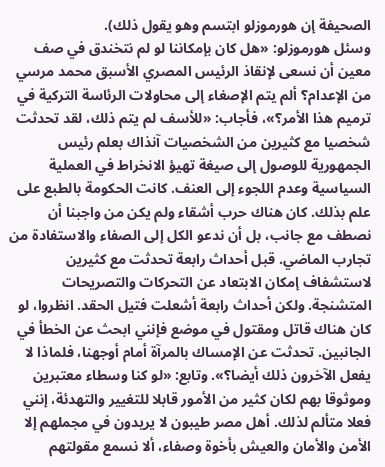الصحيفة إن هورموزلو ابتسم وهو يقول ذلك).
وسئل هورموزلو: «هل كان بإمكاننا لو لم نتخندق في صف معين أن نسعى لإنقاذ الرئيس المصري الأسبق محمد مرسي من الإعدام؟ ألم يتم الإصغاء إلى محاولات الرئاسة التركية في ترميم هذا الأمر؟»، فأجاب: «للأسف لم يتم ذلك، لقد تحدثت شخصيا مع كثيرين من الشخصيات آنذاك بعلم رئيس الجمهورية للوصول إلى صيغة تهيؤ الانخراط في العملية السياسية وعدم اللجوء إلى العنف. كانت الحكومة بالطبع على علم بذلك. كان هناك حرب أشقاء ولم يكن من واجبنا أن نصطف مع جانب، بل أن ندعو الكل إلى الصفاء والاستفادة من تجارب الماضي. قبل أحداث رابعة تحدثت مع كثيرين لاستشفاف إمكان الابتعاد عن التحركات والتصريحات المتشنجة. ولكن أحداث رابعة أشعلت فتيل الحقد. انظروا، لو كان هناك قاتل ومقتول في موضع فإنني ابحث عن الخطأ في الجانبين. تحدثت عن الإمساك بالمرآة أمام أوجهنا، فلماذا لا يفعل الآخرون ذلك أيضا؟». وتابع: «لو كنا وسطاء معتبرين وموثوقا بهم لكان كثير من الأمور قابلا للتغيير والتهدئة، إنني فعلا متألم لذلك. أهل مصر طيبون لا يريدون في مجملهم إلا الأمن والأمان والعيش بأخوة وصفاء، ألا نسمع مقولتهم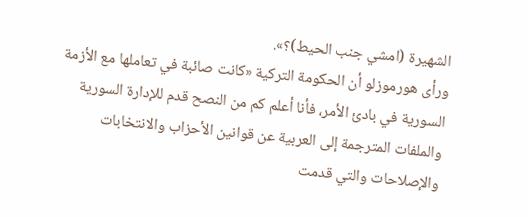الشهيرة (امشي جنب الحيط)؟».
ورأى هورموزلو أن الحكومة التركية «كانت صائبة في تعاملها مع الأزمة السورية في بادئ الأمر، فأنا أعلم كم من النصح قدم للإدارة السورية والملفات المترجمة إلى العربية عن قوانين الأحزاب والانتخابات والإصلاحات والتي قدمت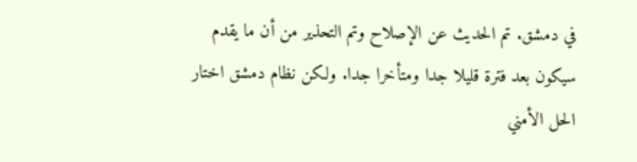في دمشق. تم الحديث عن الإصلاح وتم التحذير من أن ما يقدم سيكون بعد فترة قليلا جدا ومتأخرا جدا. ولكن نظام دمشق اختار الحل الأمني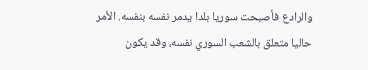والرادع فأصبحت سوريا بلدا يدمر نفسه بنفسه. الأمر حاليا متعلق بالشعب السوري نفسه، وقد يكون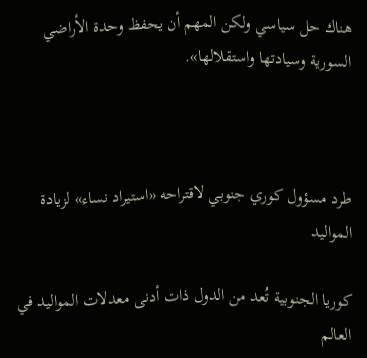هناك حل سياسي ولكن المهم أن يحفظ وحدة الأراضي السورية وسيادتها واستقلالها».



طرد مسؤول كوري جنوبي لاقتراحه «استيراد نساء» لزيادة المواليد

كوريا الجنوبية تُعد من الدول ذات أدنى معدلات المواليد في العالم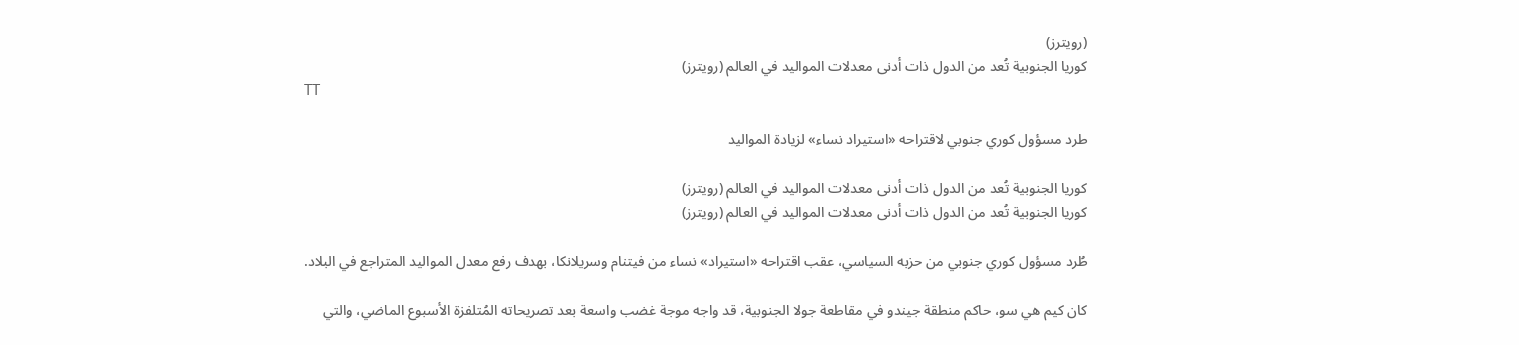(رويترز)
كوريا الجنوبية تُعد من الدول ذات أدنى معدلات المواليد في العالم (رويترز)
TT

طرد مسؤول كوري جنوبي لاقتراحه «استيراد نساء» لزيادة المواليد

كوريا الجنوبية تُعد من الدول ذات أدنى معدلات المواليد في العالم (رويترز)
كوريا الجنوبية تُعد من الدول ذات أدنى معدلات المواليد في العالم (رويترز)

طُرد مسؤول كوري جنوبي من حزبه السياسي، عقب اقتراحه «استيراد» نساء من فيتنام وسريلانكا، بهدف رفع معدل المواليد المتراجع في البلاد.

كان كيم هي سو، حاكم منطقة جيندو في مقاطعة جولا الجنوبية، قد واجه موجة غضب واسعة بعد تصريحاته المُتلفزة الأسبوع الماضي، والتي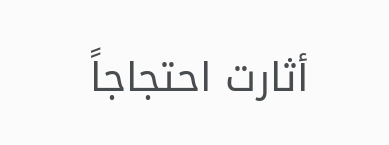أثارت احتجاجاً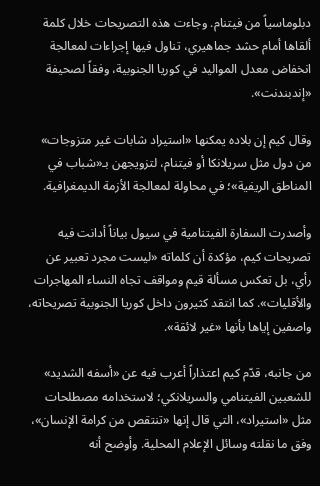دبلوماسياً من فيتنام. وجاءت هذه التصريحات خلال كلمة ألقاها أمام حشد جماهيري، تناول فيها إجراءات لمعالجة انخفاض معدل المواليد في كوريا الجنوبية، وفقاً لصحيفة «إندبندنت».

وقال كيم إن بلاده يمكنها «استيراد شابات غير متزوجات» من دول مثل سريلانكا أو فيتنام، لتزويجهن بـ«شباب في المناطق الريفية»؛ في محاولة لمعالجة الأزمة الديمغرافية.

وأصدرت السفارة الفيتنامية في سيول بياناً أدانت فيه تصريحات كيم، مؤكدة أن كلماته «ليست مجرد تعبير عن رأي، بل تعكس مسألة قيم ومواقف تجاه النساء المهاجرات والأقليات». كما انتقد كثيرون داخل كوريا الجنوبية تصريحاته، واصفين إياها بأنها «غير لائقة».

من جانبه، قدّم كيم اعتذاراً أعرب فيه عن «أسفه الشديد» للشعبين الفيتنامي والسريلانكي؛ لاستخدامه مصطلحات مثل «استيراد»، التي قال إنها «تنتقص من كرامة الإنسان»، وفق ما نقلته وسائل الإعلام المحلية. وأوضح أنه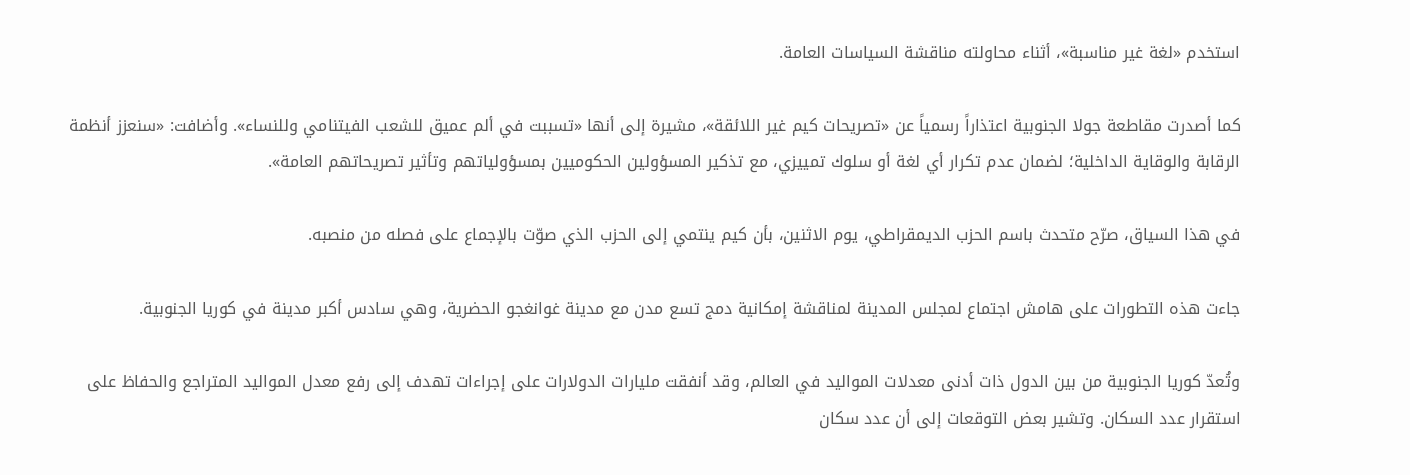استخدم «لغة غير مناسبة»، أثناء محاولته مناقشة السياسات العامة.

كما أصدرت مقاطعة جولا الجنوبية اعتذاراً رسمياً عن «تصريحات كيم غير اللائقة»، مشيرة إلى أنها «تسببت في ألم عميق للشعب الفيتنامي وللنساء». وأضافت: «سنعزز أنظمة الرقابة والوقاية الداخلية؛ لضمان عدم تكرار أي لغة أو سلوك تمييزي، مع تذكير المسؤولين الحكوميين بمسؤولياتهم وتأثير تصريحاتهم العامة».

في هذا السياق، صرّح متحدث باسم الحزب الديمقراطي، يوم الاثنين، بأن كيم ينتمي إلى الحزب الذي صوّت بالإجماع على فصله من منصبه.

جاءت هذه التطورات على هامش اجتماع لمجلس المدينة لمناقشة إمكانية دمج تسع مدن مع مدينة غوانغجو الحضرية، وهي سادس أكبر مدينة في كوريا الجنوبية.

وتُعدّ كوريا الجنوبية من بين الدول ذات أدنى معدلات المواليد في العالم، وقد أنفقت مليارات الدولارات على إجراءات تهدف إلى رفع معدل المواليد المتراجع والحفاظ على استقرار عدد السكان. وتشير بعض التوقعات إلى أن عدد سكان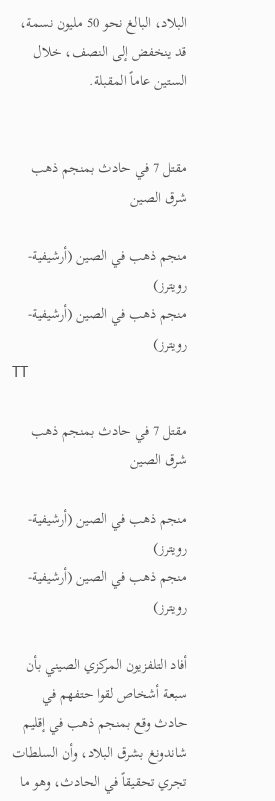البلاد، البالغ نحو 50 مليون نسمة، قد ينخفض إلى النصف، خلال الستين عاماً المقبلة.


مقتل 7 في حادث بمنجم ذهب شرق الصين

منجم ذهب في الصين (أرشيفية-رويترز)
منجم ذهب في الصين (أرشيفية-رويترز)
TT

مقتل 7 في حادث بمنجم ذهب شرق الصين

منجم ذهب في الصين (أرشيفية-رويترز)
منجم ذهب في الصين (أرشيفية-رويترز)

أفاد التلفزيون المركزي الصيني بأن سبعة أشخاص لقوا حتفهم في حادث وقع بمنجم ذهب في إقليم شاندونغ بشرق البلاد، وأن السلطات تجري تحقيقاً في الحادث، وهو ما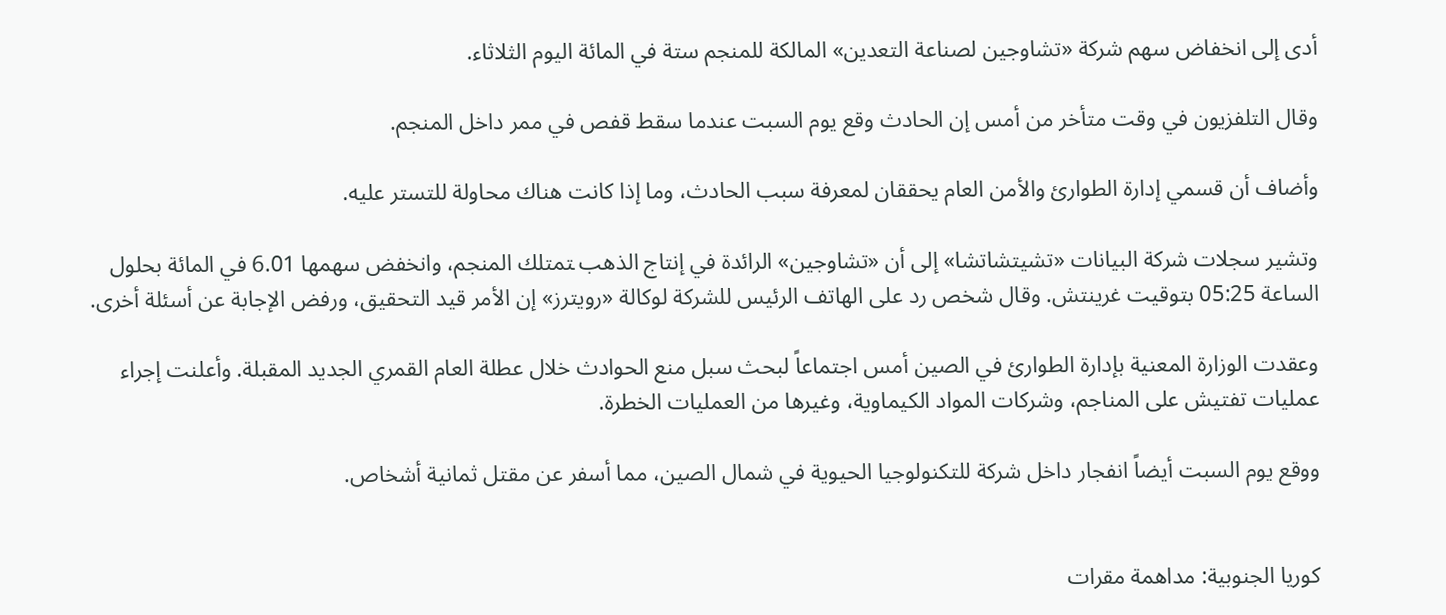أدى إلى انخفاض سهم شركة «تشاوجين لصناعة التعدين» المالكة للمنجم ستة في المائة اليوم الثلاثاء.

وقال ‌التلفزيون في ‌وقت متأخر من ‌أمس إن ‌الحادث وقع يوم السبت عندما سقط قفص في ممر داخل المنجم.

وأضاف أن قسمي إدارة الطوارئ والأمن العام يحققان لمعرفة سبب الحادث، وما إذا كانت هناك محاولة للتستر عليه.

وتشير سجلات شركة البيانات «تشيتشاتشا» إلى أن «تشاوجين» الرائدة في إنتاج الذهب ‍تمتلك المنجم، وانخفض سهمها 6.01 في المائة بحلول الساعة 05:25 بتوقيت غرينتش. وقال شخص رد على الهاتف الرئيس للشركة لوكالة «رويترز» إن الأمر قيد التحقيق، ورفض الإجابة عن أسئلة أخرى.

وعقدت الوزارة المعنية بإدارة الطوارئ في الصين أمس اجتماعاً لبحث سبل منع الحوادث خلال عطلة العام القمري الجديد المقبلة. وأعلنت إجراء عمليات تفتيش على المناجم، وشركات المواد الكيماوية، وغيرها من العمليات الخطرة.

ووقع يوم السبت أيضاً انفجار داخل شركة للتكنولوجيا الحيوية في شمال الصين، مما أسفر ‌عن مقتل ثمانية أشخاص.


كوريا الجنوبية: مداهمة مقرات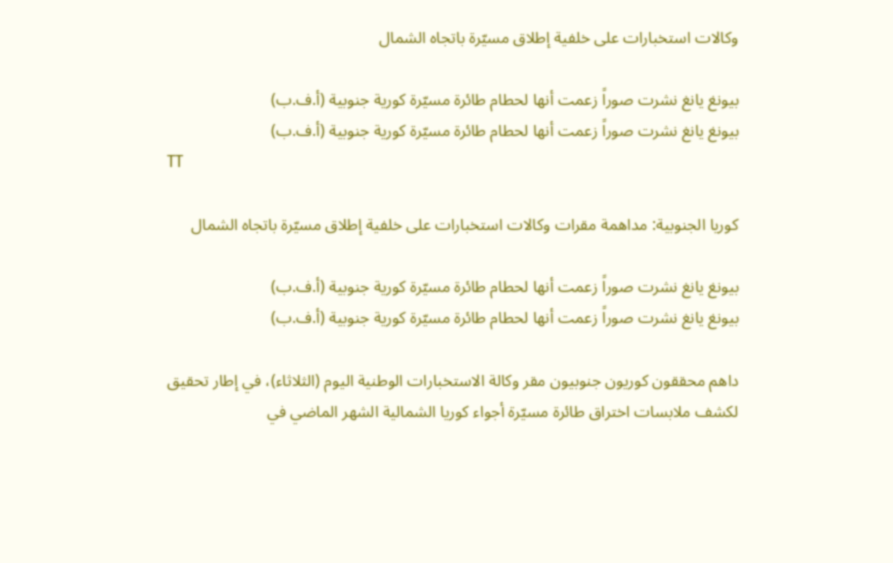وكالات استخبارات على خلفية إطلاق مسيّرة باتجاه الشمال

بيونغ يانغ نشرت صوراً زعمت أنها لحطام طائرة مسيّرة كورية جنوبية (أ.ف.ب)
بيونغ يانغ نشرت صوراً زعمت أنها لحطام طائرة مسيّرة كورية جنوبية (أ.ف.ب)
TT

كوريا الجنوبية: مداهمة مقرات وكالات استخبارات على خلفية إطلاق مسيّرة باتجاه الشمال

بيونغ يانغ نشرت صوراً زعمت أنها لحطام طائرة مسيّرة كورية جنوبية (أ.ف.ب)
بيونغ يانغ نشرت صوراً زعمت أنها لحطام طائرة مسيّرة كورية جنوبية (أ.ف.ب)

داهم محققون كوريون جنوبيون مقر وكالة الاستخبارات الوطنية اليوم (الثلاثاء)، في إطار تحقيق لكشف ملابسات اختراق طائرة مسيّرة أجواء كوريا الشمالية الشهر الماضي في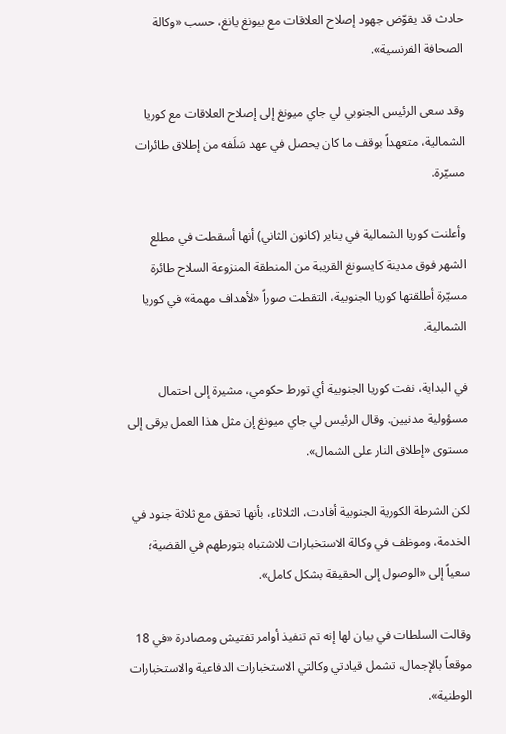حادث قد يقوّض جهود إصلاح العلاقات مع بيونغ يانغ، حسب «وكالة الصحافة الفرنسية».

وقد سعى الرئيس الجنوبي لي جاي ميونغ إلى إصلاح العلاقات مع كوريا الشمالية، متعهداً بوقف ما كان يحصل في عهد سَلَفه من إطلاق طائرات مسيّرة.

وأعلنت كوريا الشمالية في يناير (كانون الثاني) أنها أسقطت في مطلع الشهر فوق مدينة كايسونغ القريبة من المنطقة المنزوعة السلاح طائرة مسيّرة أطلقتها كوريا الجنوبية، التقطت صوراً «لأهداف مهمة» في كوريا الشمالية.

في البداية، نفت كوريا الجنوبية أي تورط حكومي، مشيرة إلى احتمال مسؤولية مدنيين. وقال الرئيس لي جاي ميونغ إن مثل هذا العمل يرقى إلى مستوى «إطلاق النار على الشمال».

لكن الشرطة الكورية الجنوبية أفادت، الثلاثاء، بأنها تحقق مع ثلاثة جنود في الخدمة، وموظف في وكالة الاستخبارات للاشتباه بتورطهم في القضية؛ سعياً إلى «الوصول إلى الحقيقة بشكل كامل».

وقالت السلطات في بيان لها إنه تم تنفيذ أوامر تفتيش ومصادرة «في 18 موقعاً بالإجمال، تشمل قيادتي وكالتي الاستخبارات الدفاعية والاستخبارات الوطنية».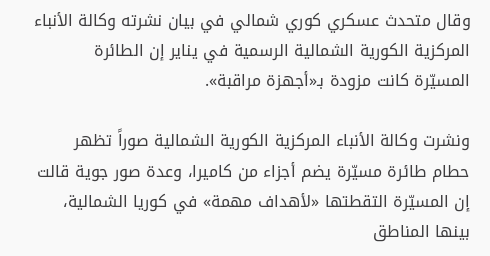وقال متحدث عسكري كوري شمالي في بيان نشرته وكالة الأنباء المركزية الكورية الشمالية الرسمية في يناير إن الطائرة المسيّرة كانت مزودة بـ«أجهزة مراقبة».

ونشرت وكالة الأنباء المركزية الكورية الشمالية صوراً تظهر حطام طائرة مسيّرة يضم أجزاء من كاميرا، وعدة صور جوية قالت إن المسيّرة التقطتها «لأهداف مهمة» في كوريا الشمالية، بينها المناطق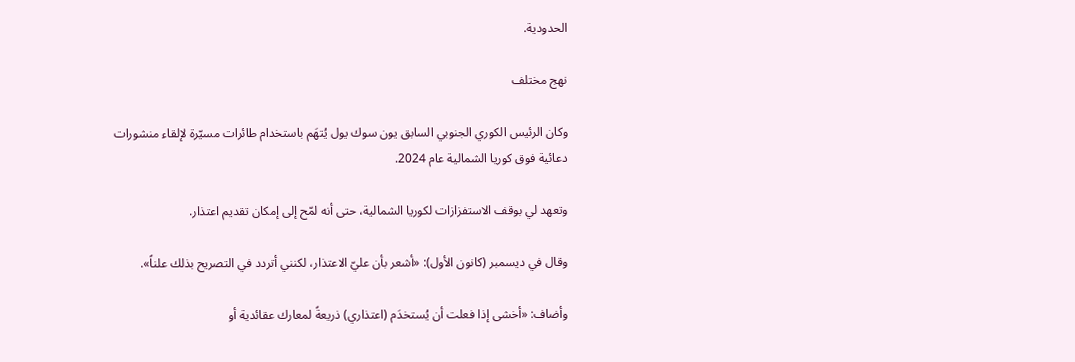الحدودية.

نهج مختلف

وكان الرئيس الكوري الجنوبي السابق يون سوك يول يُتهَم باستخدام طائرات مسيّرة لإلقاء منشورات دعائية فوق كوريا الشمالية عام 2024.

وتعهد لي بوقف الاستفزازات لكوريا الشمالية، حتى أنه لمّح إلى إمكان تقديم اعتذار.

وقال في ديسمبر (كانون الأول): «أشعر بأن عليّ الاعتذار، لكنني أتردد في التصريح بذلك علناً».

وأضاف: «أخشى إذا فعلت أن يُستخدَم (اعتذاري) ذريعةً لمعارك عقائدية أو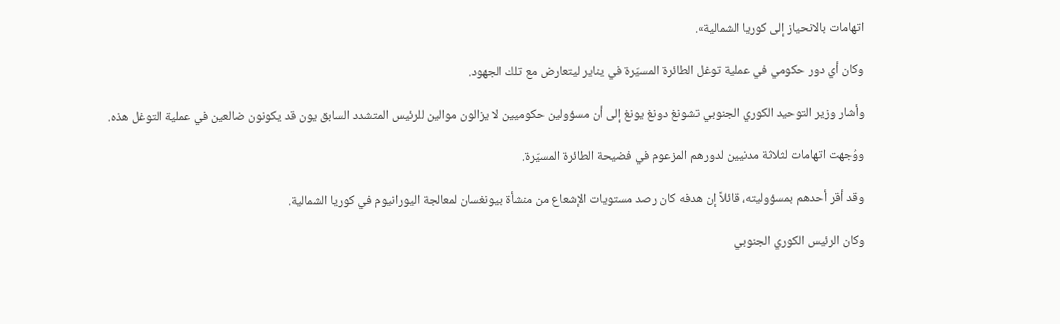اتهامات بالانحياز إلى كوريا الشمالية».

وكان أي دور حكومي في عملية توغل الطائرة المسيّرة في يناير ليتعارض مع تلك الجهود.

وأشار وزير التوحيد الكوري الجنوبي تشونغ دونغ يونغ إلى أن مسؤولين حكوميين لا يزالون موالين للرئيس المتشدد السابق يون قد يكونون ضالعين في عملية التوغل هذه.

ووُجهت اتهامات لثلاثة مدنيين لدورهم المزعوم في فضيحة الطائرة المسيّرة.

وقد أقر أحدهم بمسؤوليته، قائلاً إن هدفه كان رصد مستويات الإشعاع من منشأة بيونغسان لمعالجة اليورانيوم في كوريا الشمالية.

وكان الرئيس الكوري الجنوبي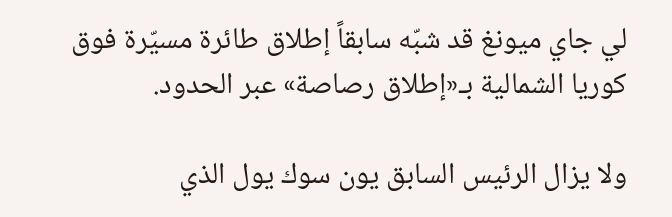لي جاي ميونغ قد شبّه سابقاً إطلاق طائرة مسيّرة فوق كوريا الشمالية بـ«إطلاق رصاصة» عبر الحدود.

ولا يزال الرئيس السابق يون سوك يول الذي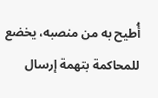أُطيح به من منصبه، يخضع للمحاكمة بتهمة إرسال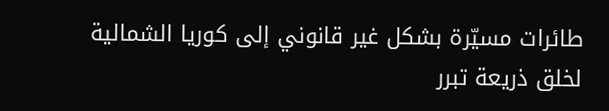طائرات مسيّرة بشكل غير قانوني إلى كوريا الشمالية لخلق ذريعة تبرر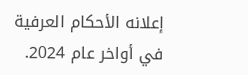إعلانه الأحكام العرفية في أواخر عام 2024.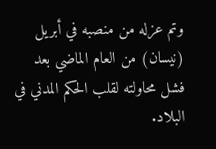وتم عزله من منصبه في أبريل (نيسان) من العام الماضي بعد فشل محاولته لقلب الحكم المدني في البلاد.